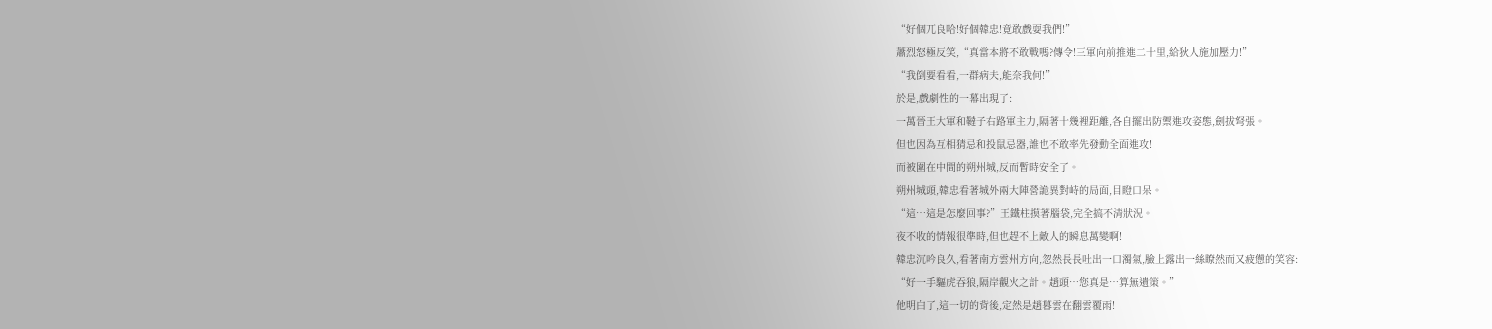“好個兀良哈!好個韓忠!竟敢戲耍我們!”
蕭烈怒極反笑,“真當本將不敢戰嗎?傳令!三軍向前推進二十里,給狄人施加壓力!”
“我倒要看看,一群病夫,能奈我何!”
於是,戲劇性的一幕出現了:
一萬晉王大軍和韃子右路軍主力,隔著十幾裡距離,各自擺出防禦進攻姿態,劍拔弩張。
但也因為互相猜忌和投鼠忌器,誰也不敢率先發動全面進攻!
而被圍在中間的朔州城,反而暫時安全了。
朔州城頭,韓忠看著城外兩大陣營詭異對峙的局面,目瞪口呆。
“這…這是怎麼回事?”王鐵柱摸著腦袋,完全搞不清狀況。
夜不收的情報很準時,但也趕不上敵人的瞬息萬變啊!
韓忠沉吟良久,看著南方雲州方向,忽然長長吐出一口濁氣,臉上露出一絲瞭然而又疲憊的笑容:
“好一手驅虎吞狼,隔岸觀火之計。趙頭…您真是…算無遺策。”
他明白了,這一切的背後,定然是趙暮雲在翻雲覆雨!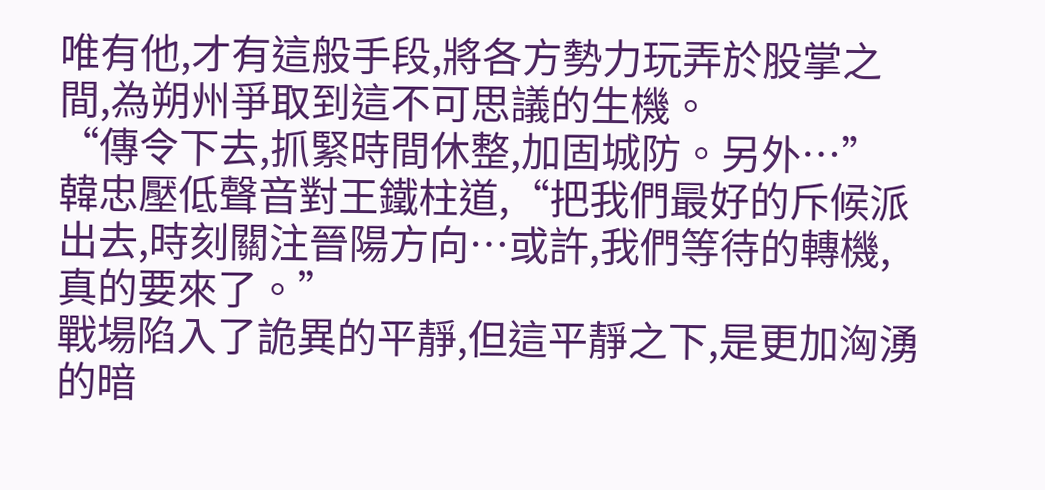唯有他,才有這般手段,將各方勢力玩弄於股掌之間,為朔州爭取到這不可思議的生機。
“傳令下去,抓緊時間休整,加固城防。另外…”
韓忠壓低聲音對王鐵柱道,“把我們最好的斥候派出去,時刻關注晉陽方向…或許,我們等待的轉機,真的要來了。”
戰場陷入了詭異的平靜,但這平靜之下,是更加洶湧的暗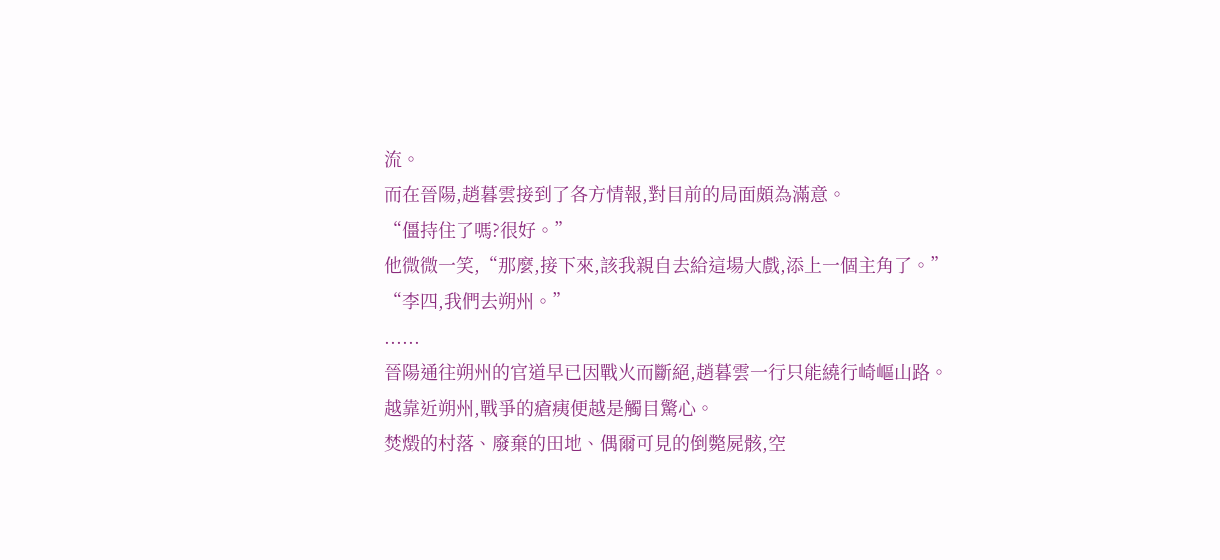流。
而在晉陽,趙暮雲接到了各方情報,對目前的局面頗為滿意。
“僵持住了嗎?很好。”
他微微一笑,“那麼,接下來,該我親自去給這場大戲,添上一個主角了。”
“李四,我們去朔州。”
......
晉陽通往朔州的官道早已因戰火而斷絕,趙暮雲一行只能繞行崎嶇山路。
越靠近朔州,戰爭的瘡痍便越是觸目驚心。
焚燬的村落、廢棄的田地、偶爾可見的倒斃屍骸,空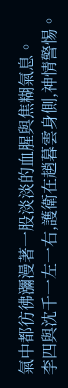氣中都彷彿瀰漫著一股淡淡的血腥與焦糊氣息。
李四與沈千一左一右,護衛在趙暮雲身側,神情警惕。